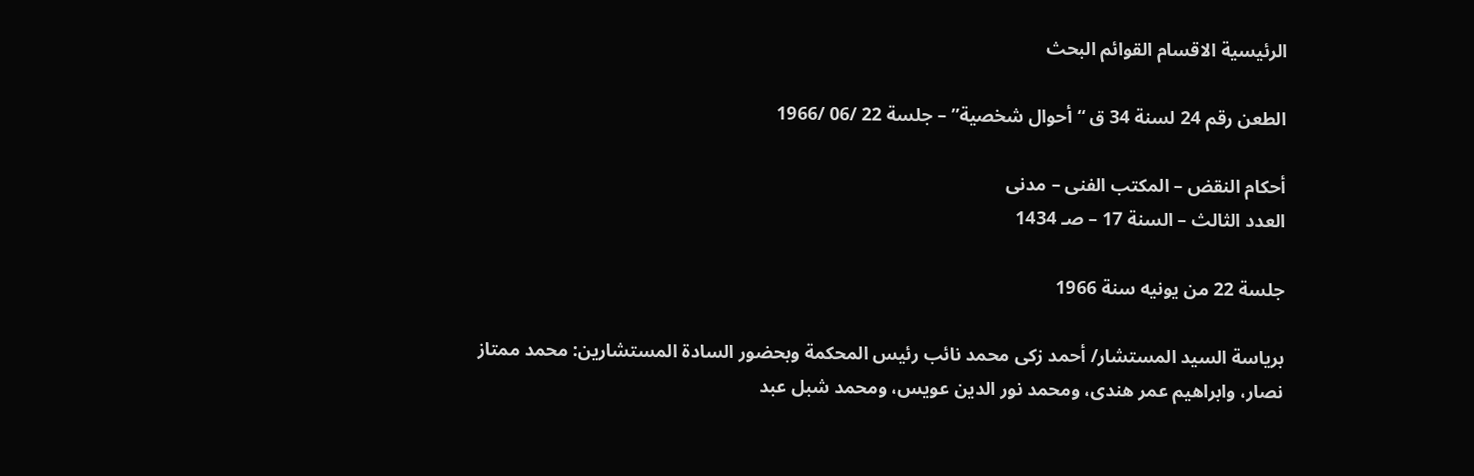الرئيسية الاقسام القوائم البحث

الطعن رقم 24 لسنة 34 ق “أحوال شخصية” – جلسة 22 /06 /1966

أحكام النقض – المكتب الفنى – مدنى
العدد الثالث – السنة 17 – صـ 1434

جلسة 22 من يونيه سنة 1966

برياسة السيد المستشار/ أحمد زكى محمد نائب رئيس المحكمة وبحضور السادة المستشارين: محمد ممتاز نصار، وابراهيم عمر هندى، ومحمد نور الدين عويس، ومحمد شبل عبد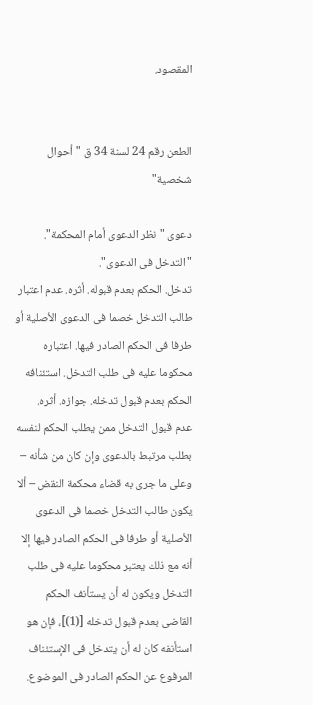المقصود.


الطعن رقم 24 لسنة 34 ق "أحوال شخصية"

دعوى "نظر الدعوى أمام المحكمة". "التدخل فى الدعوى".
تدخل. الحكم بعدم قبوله. أثره. عدم اعتبار طالب التدخل خصما فى الدعوى الأصلية أو طرفا فى الحكم الصادر فيها. اعتباره محكوما عليه فى طلب التدخل. استئنافه الحكم بعدم قبول تدخله. جوازه. أثره.
عدم قبول التدخل ممن يطلب الحكم لنفسه بطلب مرتبط بالدعوى وإن كان من شأنه – وعلى ما جرى به قضاء محكمة النقض – ألا يكون طالب التدخل خصما فى الدعوى الأصلية أو طرفا فى الحكم الصادر فيها إلا أنه مع ذلك يعتبر محكوما عليه فى طلب التدخل ويكون له أن يستأنف الحكم القاضى بعدم قبول تدخله [(1)]، فإن هو استأنفه كان له أن يتدخل فى الإستئناف المرفوع عن الحكم الصادر فى الموضوع.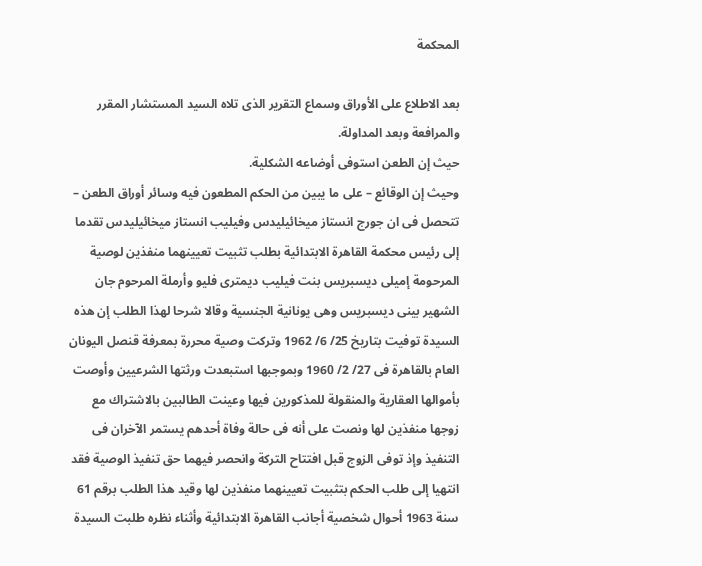المحكمة

بعد الاطلاع على الأوراق وسماع التقرير الذى تلاه السيد المستشار المقرر والمرافعة وبعد المداولة.
حيث إن الطعن استوفى أوضاعه الشكلية.
وحيث إن الوقائع – على ما يبين من الحكم المطعون فيه وسائر أوراق الطعن – تتحصل فى ان جورج انستاز ميخائيليدس وفيليب انستاز ميخائيليدس تقدما إلى رئيس محكمة القاهرة الابتدائية بطلب تثبيت تعيينهما منفذين لوصية المرحومة إميلى ديسبريس بنت فيليب ديمترى فليو وأرملة المرحوم جان الشهير بينى ديسبريس وهى يونانية الجنسية وقالا شرحا لهذا الطلب إن هذه السيدة توفيت بتاريخ 25/ 6/ 1962 وتركت وصية محررة بمعرفة قنصل اليونان العام بالقاهرة فى 27/ 2/ 1960 وبموجبها استبعدت ورثتها الشرعيين وأوصت بأموالها العقارية والمنقولة للمذكورين فيها وعينت الطالبين بالاشتراك مع زوجها منفذين لها ونصت على أنه فى حالة وفاة أحدهم يستمر الآخران فى التنفيذ وإذ توفى الزوج قبل افتتاح التركة وانحصر فيهما حق تنفيذ الوصية فقد انتهيا إلى طلب الحكم بتثبيت تعيينهما منفذين لها وقيد هذا الطلب برقم 61 سنة 1963 أحوال شخصية أجانب القاهرة الابتدائية وأثناء نظره طلبت السيدة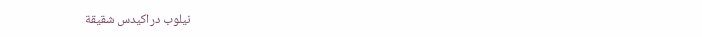نيلوب دراكيدس شقيقة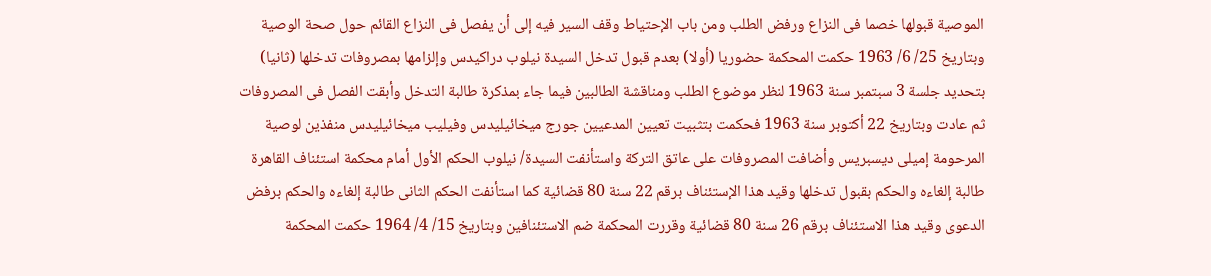الموصية قبولها خصما فى النزاع ورفض الطلب ومن باب الإحتياط وقف السير فيه إلى أن يفصل فى النزاع القائم حول صحة الوصية وبتاريخ 25/ 6/ 1963 حكمت المحكمة حضوريا (أولا) بعدم قبول تدخل السيدة نيلوب دراكيدس وإلزامها بمصروفات تدخلها (ثانيا) بتحديد جلسة 3 سبتمبر سنة 1963 لنظر موضوع الطلب ومناقشة الطالبين فيما جاء بمذكرة طالبة التدخل وأبقت الفصل فى المصروفات ثم عادت وبتاريخ 22 أكتوبر سنة 1963 فحكمت بتثبيت تعيين المدعيين جورج ميخائيليدس وفيليب ميخائيليدس منفذين لوصية المرحومة إميلى ديسبريس وأضافت المصروفات على عاتق التركة واستأنفت السيدة/ نيلوب الحكم الأول أمام محكمة استئناف القاهرة طالبة إلغاءه والحكم بقبول تدخلها وقيد هذا الإستئناف برقم 22 سنة 80 قضائية كما استأنفت الحكم الثانى طالبة إلغاءه والحكم برفض الدعوى وقيد هذا الاستئناف برقم 26 سنة 80 قضائية وقررت المحكمة ضم الاستئنافين وبتاريخ 15/ 4/ 1964 حكمت المحكمة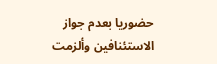حضوريا بعدم جواز الاستئنافين وألزمت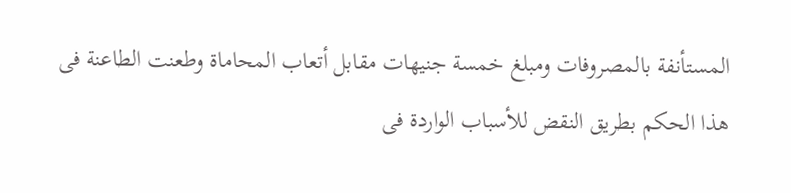المستأنفة بالمصروفات ومبلغ خمسة جنيهات مقابل أتعاب المحاماة وطعنت الطاعنة فى هذا الحكم بطريق النقض للأسباب الواردة فى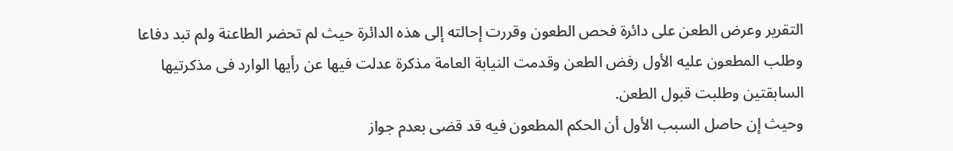التقرير وعرض الطعن على دائرة فحص الطعون وقررت إحالته إلى هذه الدائرة حيث لم تحضر الطاعنة ولم تبد دفاعا وطلب المطعون عليه الأول رفض الطعن وقدمت النيابة العامة مذكرة عدلت فيها عن رأيها الوارد فى مذكرتيها السابقتين وطلبت قبول الطعن.
وحيث إن حاصل السبب الأول أن الحكم المطعون فيه قد قضى بعدم جواز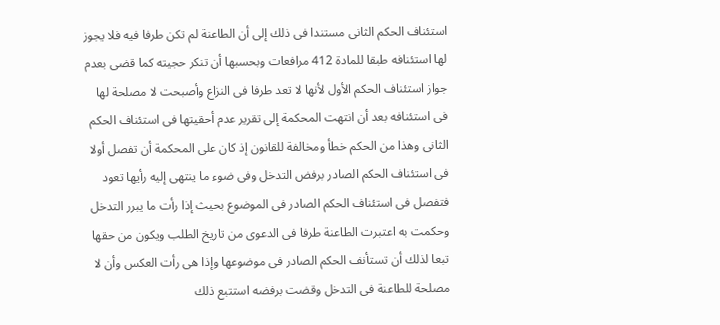استئناف الحكم الثانى مستندا فى ذلك إلى أن الطاعنة لم تكن طرفا فيه فلا يجوز لها استئنافه طبقا للمادة 412 مرافعات وبحسبها أن تنكر حجيته كما قضى بعدم جواز استئناف الحكم الأول لأنها لا تعد طرفا فى النزاع وأصبحت لا مصلحة لها فى استئنافه بعد أن انتهت المحكمة إلى تقرير عدم أحقيتها فى استئناف الحكم الثانى وهذا من الحكم خطأ ومخالفة للقانون إذ كان على المحكمة أن تفصل أولا فى استئناف الحكم الصادر برفض التدخل وفى ضوء ما ينتهى إليه رأيها تعود فتفصل فى استئناف الحكم الصادر فى الموضوع بحيث إذا رأت ما يبرر التدخل وحكمت به اعتبرت الطاعنة طرفا فى الدعوى من تاريخ الطلب ويكون من حقها تبعا لذلك أن تستأنف الحكم الصادر فى موضوعها وإذا هى رأت العكس وأن لا مصلحة للطاعنة فى التدخل وقضت برفضه استتبع ذلك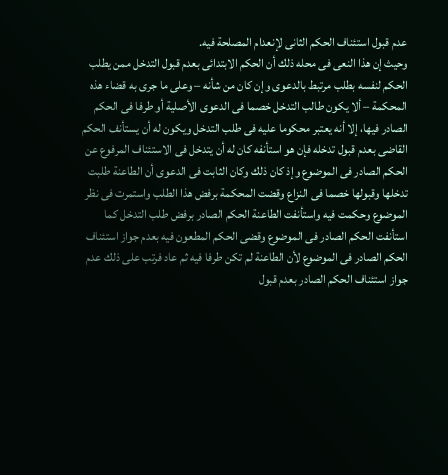عدم قبول استئناف الحكم الثانى لإنعدام المصلحة فيه.
وحيث إن هذا النعى فى محله ذلك أن الحكم الابتدائى بعدم قبول التدخل ممن يطلب الحكم لنفسه بطلب مرتبط بالدعوى وإن كان من شأنه – وعلى ما جرى به قضاء هذه المحكمة – ألا يكون طالب التدخل خصما فى الدعوى الأصلية أو طرفا فى الحكم الصادر فيها، إلا أنه يعتبر محكوما عليه فى طلب التدخل ويكون له أن يستأنف الحكم القاضى بعدم قبول تدخله فإن هو استأنفه كان له أن يتدخل فى الاستئناف المرفوع عن الحكم الصادر فى الموضوع وإذ كان ذلك وكان الثابت فى الدعوى أن الطاعنة طلبت تدخلها وقبولها خصما فى النزاع وقضت المحكمة برفض هذا الطلب واستمرت فى نظر الموضوع وحكمت فيه واستأنفت الطاعنة الحكم الصادر برفض طلب التدخل كما استأنفت الحكم الصادر فى الموضوع وقضى الحكم المطعون فيه بعدم جواز استئناف الحكم الصادر فى الموضوع لأن الطاعنة لم تكن طرفا فيه ثم عاد فرتب على ذلك عدم جواز استئناف الحكم الصادر بعدم قبول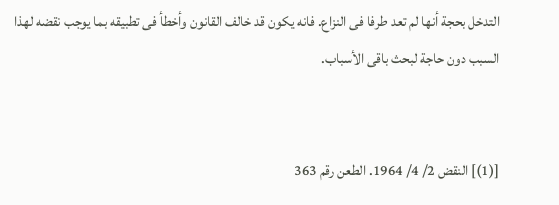التدخل بحجة أنها لم تعد طرفا فى النزاع. فانه يكون قد خالف القانون وأخطأ فى تطبيقه بما يوجب نقضه لهذا السبب دون حاجة لبحث باقى الأسباب.


[(1)] النقض 2/ 4/ 1964. الطعن رقم 363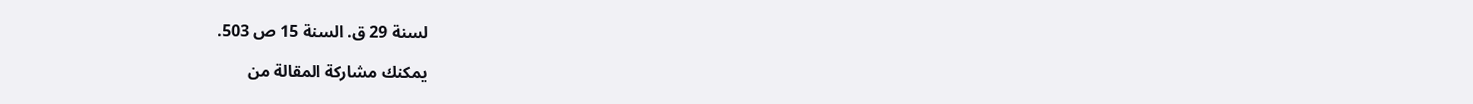لسنة 29 ق. السنة 15 ص 503.

يمكنك مشاركة المقالة من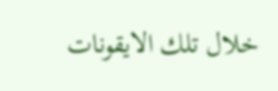خلال تلك الايقونات